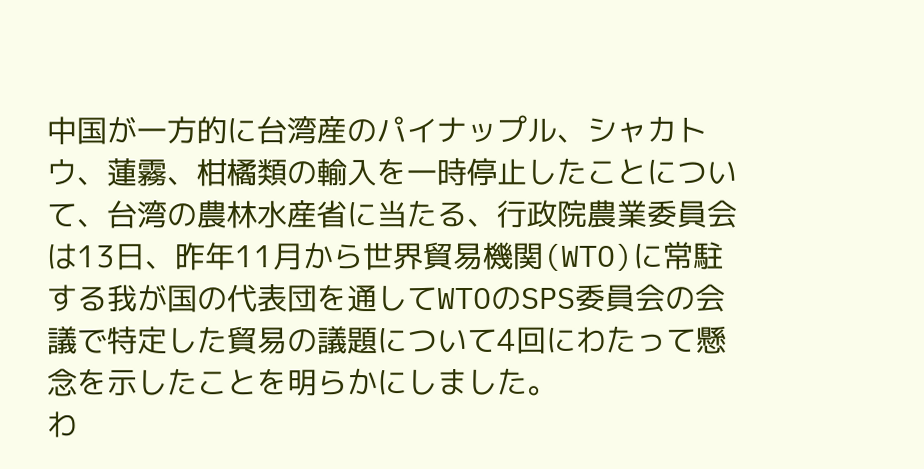中国が一方的に台湾産のパイナップル、シャカトウ、蓮霧、柑橘類の輸入を一時停止したことについて、台湾の農林水産省に当たる、行政院農業委員会は13日、昨年11月から世界貿易機関(WTO)に常駐する我が国の代表団を通してWTOのSPS委員会の会議で特定した貿易の議題について4回にわたって懸念を示したことを明らかにしました。
わ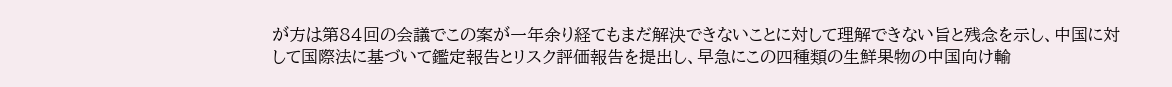が方は第84回の会議でこの案が一年余り経てもまだ解決できないことに対して理解できない旨と残念を示し、中国に対して国際法に基づいて鑑定報告とリスク評価報告を提出し、早急にこの四種類の生鮮果物の中国向け輸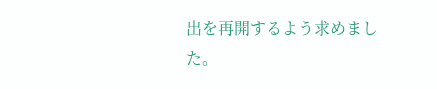出を再開するよう求めました。